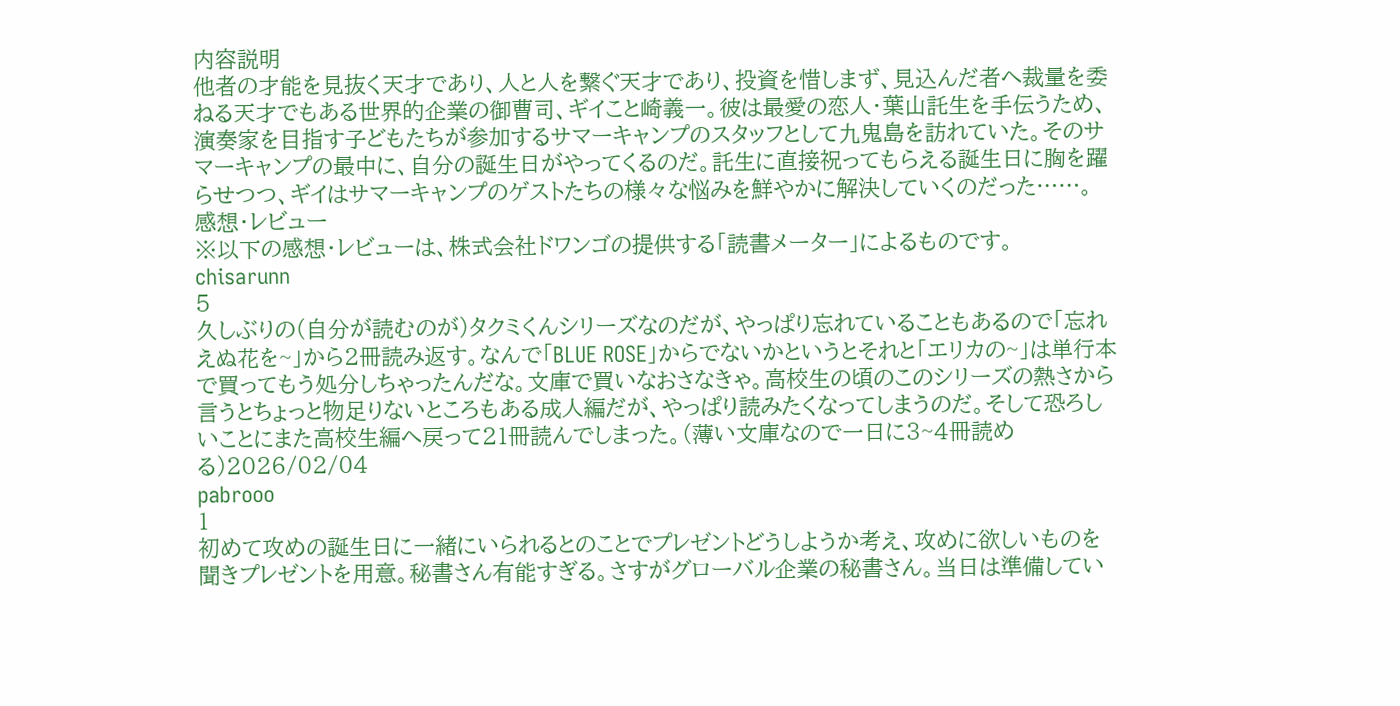内容説明
他者の才能を見抜く天才であり、人と人を繋ぐ天才であり、投資を惜しまず、見込んだ者へ裁量を委ねる天才でもある世界的企業の御曹司、ギイこと崎義一。彼は最愛の恋人・葉山託生を手伝うため、演奏家を目指す子どもたちが参加するサマーキャンプのスタッフとして九鬼島を訪れていた。そのサマーキャンプの最中に、自分の誕生日がやってくるのだ。託生に直接祝ってもらえる誕生日に胸を躍らせつつ、ギイはサマーキャンプのゲストたちの様々な悩みを鮮やかに解決していくのだった……。
感想・レビュー
※以下の感想・レビューは、株式会社ドワンゴの提供する「読書メーター」によるものです。
chisarunn
5
久しぶりの(自分が読むのが)タクミくんシリーズなのだが、やっぱり忘れていることもあるので「忘れえぬ花を~」から2冊読み返す。なんで「BLUE ROSE」からでないかというとそれと「エリカの~」は単行本で買ってもう処分しちゃったんだな。文庫で買いなおさなきゃ。高校生の頃のこのシリーズの熱さから言うとちょっと物足りないところもある成人編だが、やっぱり読みたくなってしまうのだ。そして恐ろしいことにまた高校生編へ戻って21冊読んでしまった。(薄い文庫なので一日に3~4冊読める)2026/02/04
pabrooo
1
初めて攻めの誕生日に一緒にいられるとのことでプレゼントどうしようか考え、攻めに欲しいものを聞きプレゼントを用意。秘書さん有能すぎる。さすがグローバル企業の秘書さん。当日は準備してい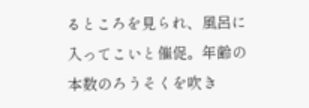るところを見られ、風呂に入ってこいと催促。年齢の本数のろうそくを吹き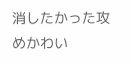消したかった攻めかわい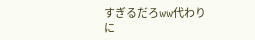すぎるだろww代わりに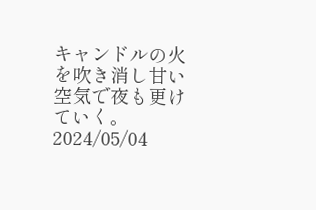キャンドルの火を吹き消し甘い空気で夜も更けていく。2024/05/04